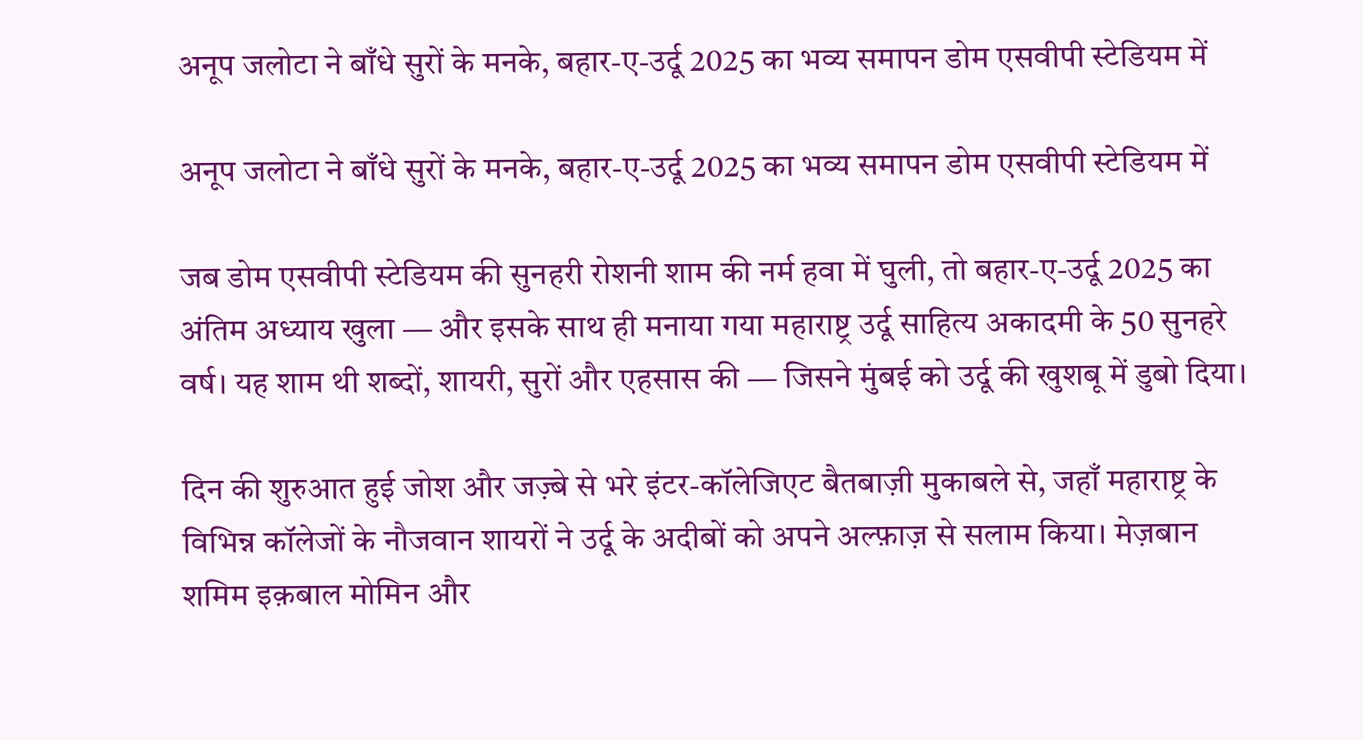अनूप जलोटा ने बाँधे सुरों के मनके, बहार-ए-उर्दू 2025 का भव्य समापन डोम एसवीपी स्टेडियम में

अनूप जलोटा ने बाँधे सुरों के मनके, बहार-ए-उर्दू 2025 का भव्य समापन डोम एसवीपी स्टेडियम में

जब डोम एसवीपी स्टेडियम की सुनहरी रोशनी शाम की नर्म हवा में घुली, तो बहार-ए-उर्दू 2025 का अंतिम अध्याय खुला — और इसके साथ ही मनाया गया महाराष्ट्र उर्दू साहित्य अकादमी के 50 सुनहरे वर्ष। यह शाम थी शब्दों, शायरी, सुरों और एहसास की — जिसने मुंबई को उर्दू की खुशबू में डुबो दिया।

दिन की शुरुआत हुई जोश और जज़्बे से भरे इंटर-कॉलेजिएट बैतबाज़ी मुकाबले से, जहाँ महाराष्ट्र के विभिन्न कॉलेजों के नौजवान शायरों ने उर्दू के अदीबों को अपने अल्फ़ाज़ से सलाम किया। मेज़बान शमिम इक़बाल मोमिन और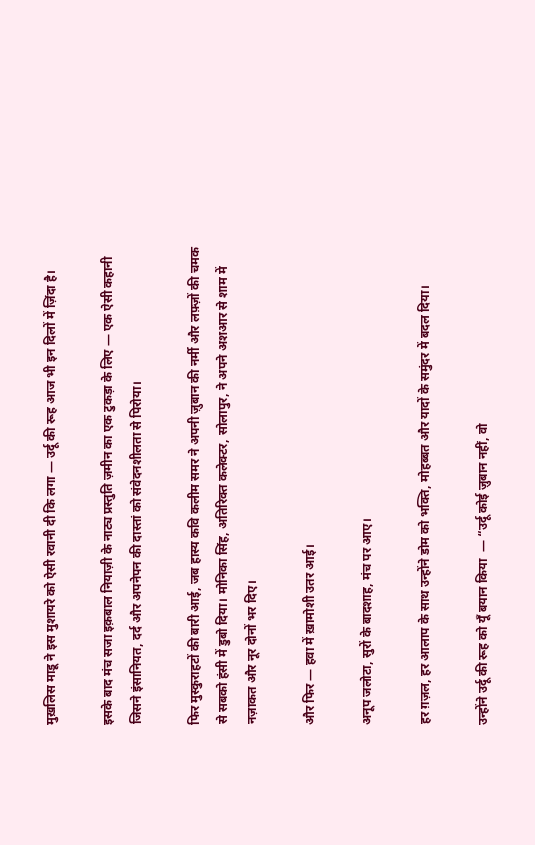मुख़लिस माडू ने इस मुशायरे को ऐसी रवानी दी कि लगा — उर्दू की रूह आज भी इन दिलों में ज़िंदा है।

इसके बाद मंच सजा इक़बाल नियाज़ी के नाट्य प्रस्तुति ज़मीन का एक टुकड़ा के लिए — एक ऐसी कहानी जिसने इंसानियत, दर्द और अपनेपन की दास्तां को संवेदनशीलता से पिरोया।

फिर मुस्कुराहटों की बारी आई, जब हास्य कवि कलीम समर ने अपनी ज़ुबान की नर्मी और लफ़्ज़ों की चमक से सबको हंसी में डुबो दिया। मोनिका सिंह, अतिरिक्त कलेक्टर, सोलापुर, ने अपने अशआर से शाम में नज़ाकत और नूर दोनों भर दिए।

और फिर — हवा में ख़ामोशी उतर आई।

अनूप जलोटा, सुरों के बादशाह, मंच पर आए।

हर ग़ज़ल, हर आलाप के साथ उन्होंने डोम को भक्ति, मोहब्बत और यादों के समुंदर में बदल दिया।

उन्होंने उर्दू की रूह को यूँ बयान किया  — “उर्दू कोई ज़ुबान नहीं, वो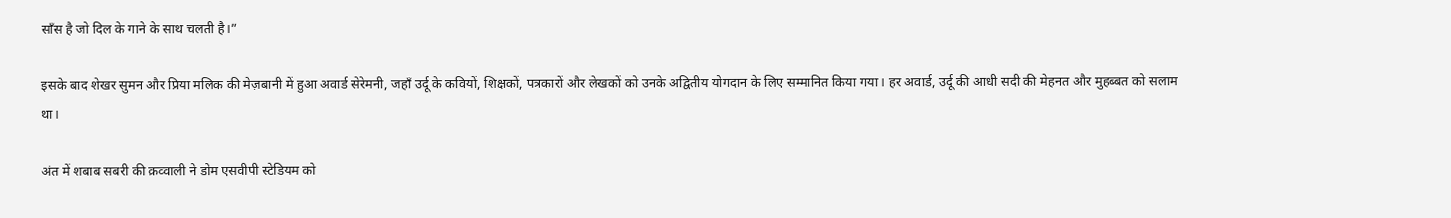साँस है जो दिल के गाने के साथ चलती है।”

इसके बाद शेखर सुमन और प्रिया मलिक की मेज़बानी में हुआ अवार्ड सेरेमनी, जहाँ उर्दू के कवियों, शिक्षकों, पत्रकारों और लेखकों को उनके अद्वितीय योगदान के लिए सम्मानित किया गया। हर अवार्ड, उर्दू की आधी सदी की मेहनत और मुहब्बत को सलाम था।

अंत में शबाब सबरी की क़व्वाली ने डोम एसवीपी स्टेडियम को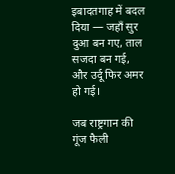इबादतगाह में बदल दिया — जहाँ सुर दुआ बन गए, ताल सजदा बन गई, और उर्दू फिर अमर हो गई।

जब राष्ट्रगान की गूंज फैली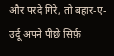और परदे गिरे, तो बहार-ए-उर्दू अपने पीछे सिर्फ़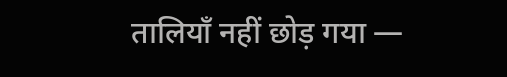तालियाँ नहीं छोड़ गया —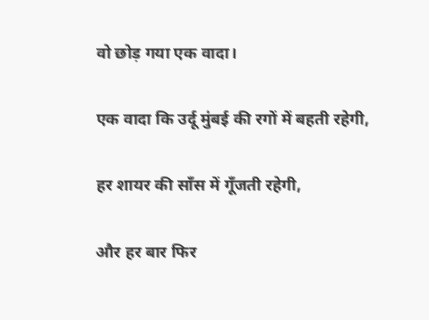वो छोड़ गया एक वादा।

एक वादा कि उर्दू मुंबई की रगों में बहती रहेगी,

हर शायर की साँस में गूँजती रहेगी,

और हर बार फिर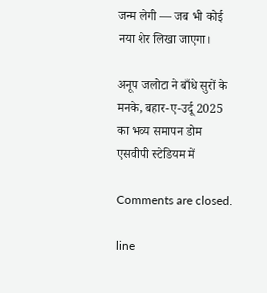जन्म लेगी — जब भी कोई नया शेर लिखा जाएगा।

अनूप जलोटा ने बाँधे सुरों के मनके, बहार-ए-उर्दू 2025 का भव्य समापन डोम एसवीपी स्टेडियम में

Comments are closed.

line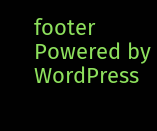footer
Powered by WordPress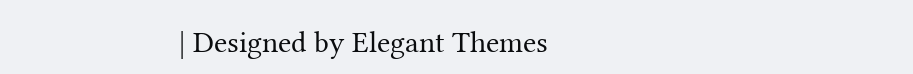| Designed by Elegant Themes